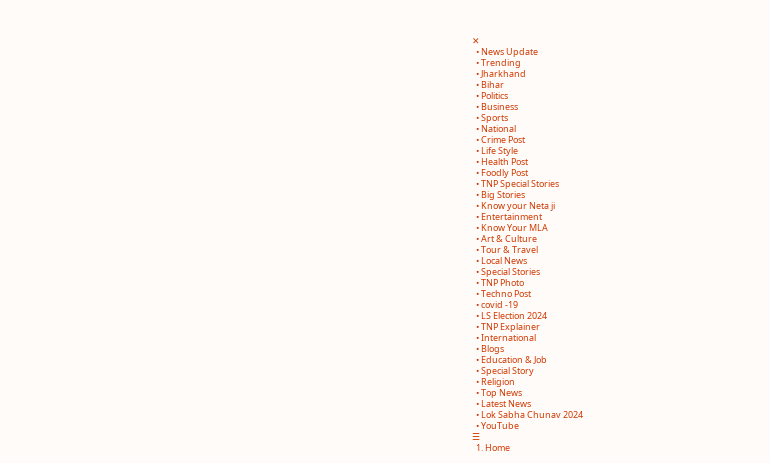✕
  • News Update
  • Trending
  • Jharkhand
  • Bihar
  • Politics
  • Business
  • Sports
  • National
  • Crime Post
  • Life Style
  • Health Post
  • Foodly Post
  • TNP Special Stories
  • Big Stories
  • Know your Neta ji
  • Entertainment
  • Know Your MLA
  • Art & Culture
  • Tour & Travel
  • Local News
  • Special Stories
  • TNP Photo
  • Techno Post
  • covid -19
  • LS Election 2024
  • TNP Explainer
  • International
  • Blogs
  • Education & Job
  • Special Story
  • Religion
  • Top News
  • Latest News
  • Lok Sabha Chunav 2024
  • YouTube
☰
  1. Home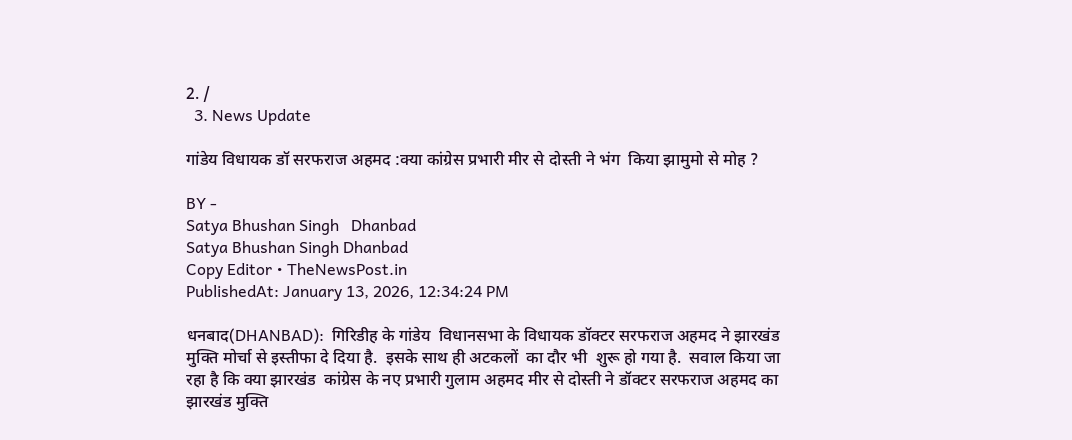2. /
  3. News Update

गांडेय विधायक डॉ सरफराज अहमद :क्या कांग्रेस प्रभारी मीर से दोस्ती ने भंग  किया झामुमो से मोह ?

BY -
Satya Bhushan Singh   Dhanbad
Satya Bhushan Singh Dhanbad
Copy Editor • TheNewsPost.in
PublishedAt: January 13, 2026, 12:34:24 PM

धनबाद(DHANBAD):  गिरिडीह के गांडेय  विधानसभा के विधायक डॉक्टर सरफराज अहमद ने झारखंड मुक्ति मोर्चा से इस्तीफा दे दिया है.  इसके साथ ही अटकलों  का दौर भी  शुरू हो गया है.  सवाल किया जा रहा है कि क्या झारखंड  कांग्रेस के नए प्रभारी गुलाम अहमद मीर से दोस्ती ने डॉक्टर सरफराज अहमद का झारखंड मुक्ति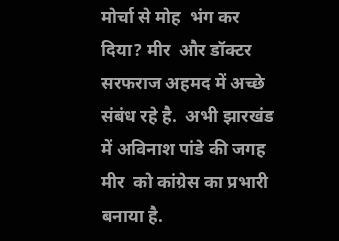मोर्चा से मोह  भंग कर दिया? मीर  और डॉक्टर सरफराज अहमद में अच्छे संबंध रहे है.  अभी झारखंड में अविनाश पांडे की जगह मीर  को कांग्रेस का प्रभारी बनाया है.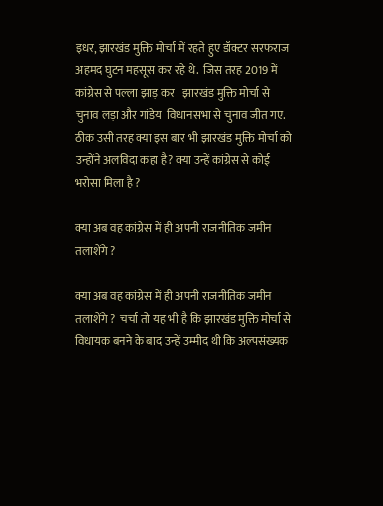इधर, झारखंड मुक्ति मोर्चा में रहते हुए डॉक्टर सरफराज अहमद घुटन महसूस कर रहे थे.  जिस तरह 2019 में कांग्रेस से पल्ला झाड़ कर   झारखंड मुक्ति मोर्चा से चुनाव लड़ा और गांडेय  विधानसभा से चुनाव जीत गए.  ठीक उसी तरह क्या इस बार भी झारखंड मुक्ति मोर्चा को उन्होंने अलविदा कहा है? क्या उन्हें कांग्रेस से कोई भरोसा मिला है ?

क्या अब वह कांग्रेस में ही अपनी राजनीतिक जमीन  तलाशेंगे ?

क्या अब वह कांग्रेस में ही अपनी राजनीतिक जमीन  तलाशेंगे ?  चर्चा तो यह भी है कि झारखंड मुक्ति मोर्चा से विधायक बनने के बाद उन्हें उम्मीद थी कि अल्पसंख्यक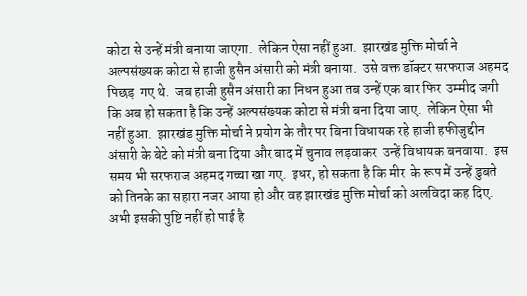कोटा से उन्हें मंत्री बनाया जाएगा.  लेकिन ऐसा नहीं हुआ.  झारखंड मुक्ति मोर्चा ने अल्पसंख्यक कोटा से हाजी हुसैन अंसारी को मंत्री बनाया.  उसे वक्त डॉक्टर सरफराज अहमद पिछड़  गए थे.  जब हाजी हुसैन अंसारी का निधन हुआ तब उन्हें एक बार फिर  उम्मीद जगी कि अब हो सकता है कि उन्हें अल्पसंख्यक कोटा से मंत्री बना दिया जाए.  लेकिन ऐसा भी नहीं हुआ.  झारखंड मुक्ति मोर्चा ने प्रयोग के तौर पर बिना विधायक रहे हाजी हफीजुद्दीन अंसारी के बेटे को मंत्री बना दिया और बाद में चुनाव लड़वाकर  उन्हें विधायक बनवाया.  इस समय भी सरफराज अहमद गच्चा खा गए.  इधर, हो सकता है कि मीर  के रूप में उन्हें डुबते  को तिनके का सहारा नजर आया हो और वह झारखंड मुक्ति मोर्चा को अलविदा कह दिए.  अभी इसकी पुष्टि नहीं हो पाई है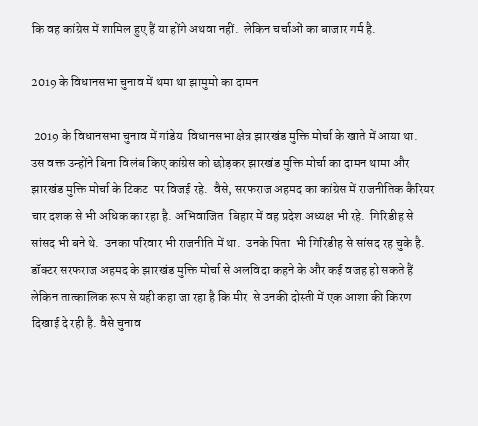कि वह कांग्रेस में शामिल हुए हैं या होंगे अथवा नहीं.  लेकिन चर्चाओं का बाजार गर्म है.

2019 के विधानसभा चुनाव में थमा था झामुमो का दामन

 2019 के विधानसभा चुनाव में गांडेय  विधानसभा क्षेत्र झारखंड मुक्ति मोर्चा के खाते में आया था.  उस वक्त उन्होंने बिना विलंब किए कांग्रेस को छोड़कर झारखंड मुक्ति मोर्चा का दामन थामा और झारखंड मुक्ति मोर्चा के टिकट  पर विजई रहे.  वैसे, सरफराज अहमद का कांग्रेस में राजनीतिक कैरियर चार दशक से भी अधिक का रहा है. अभिवाजित  बिहार में वह प्रदेश अध्यक्ष भी रहे.  गिरिडीह से सांसद भी बने थे.  उनका परिवार भी राजनीति में था.  उनके पिता  भी गिरिडीह से सांसद रह चुके है. डॉक्टर सरफराज अहमद के झारखंड मुक्ति मोर्चा से अलविदा कहने के और कई वजह हो सकते हैं लेकिन तात्कालिक रूप से यही कहा जा रहा है कि मीर  से उनकी दोस्ती में एक आशा की किरण दिखाई दे रही है. वैसे चुनाव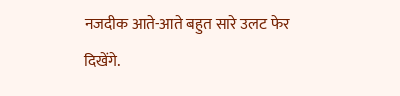नजदीक आते-आते बहुत सारे उलट फेर दिखेंगे.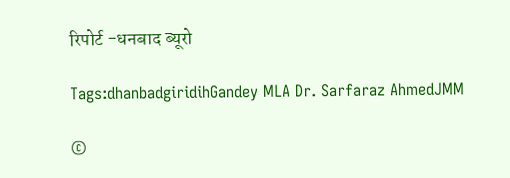रिपोर्ट -धनबाद ब्यूरो

Tags:dhanbadgiridihGandey MLA Dr. Sarfaraz AhmedJMM

©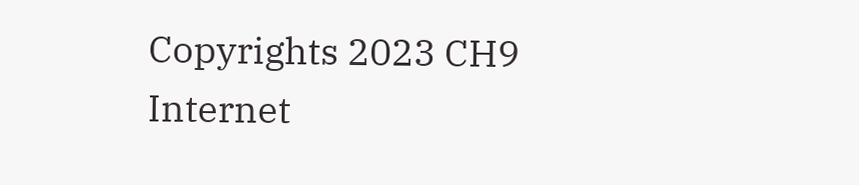Copyrights 2023 CH9 Internet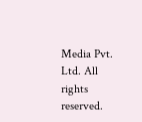Media Pvt. Ltd. All rights reserved.